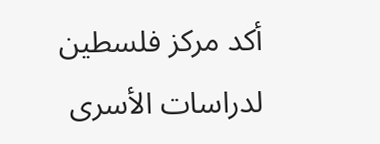أكد مركز فلسطين لدراسات الأسرى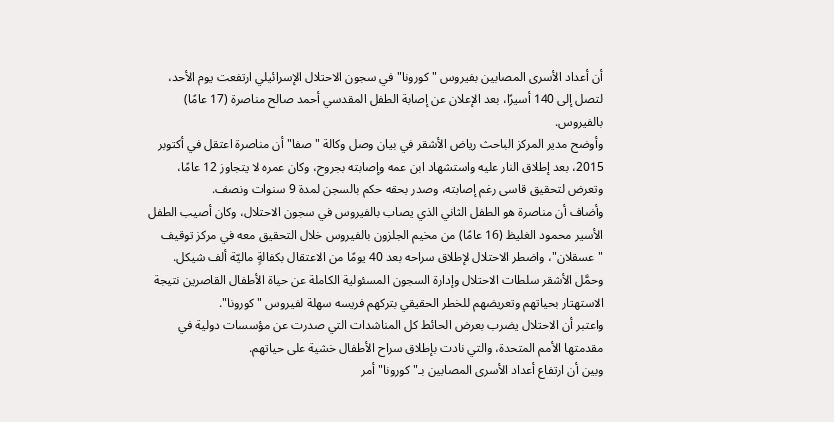أن أعداد الأسرى المصابين بفيروس "كورونا" في سجون الاحتلال الإسرائيلي ارتفعت يوم الأحد، لتصل إلى 140 أسيرًا، بعد الإعلان عن إصابة الطفل المقدسي أحمد صالح مناصرة (17 عامًا) بالفيروس.
وأوضح مدير المركز الباحث رياض الأشقر في بيان وصل وكالة "صفا" أن مناصرة اعتقل في أكتوبر 2015، بعد إطلاق النار عليه واستشهاد ابن عمه وإصابته بجروح، وكان عمره لا يتجاوز 12 عامًا، وتعرض لتحقيق قاسى رغم إصابته، وصدر بحقه حكم بالسجن لمدة 9 سنوات ونصف.
وأضاف أن مناصرة هو الطفل الثاني الذي يصاب بالفيروس في سجون الاحتلال، وكان أصيب الطفل الأسير محمود الغليظ (16 عامًا) من مخيم الجلزون بالفيروس خلال التحقيق معه في مركز توقيف "عسقلان"، واضطر الاحتلال لإطلاق سراحه بعد 40 يومًا من الاعتقال بكفالةٍ ماليّة ألف شيكل.
وحمَّل الأشقر سلطات الاحتلال وإدارة السجون المسئولية الكاملة عن حياة الأطفال القاصرين نتيجة الاستهتار بحياتهم وتعريضهم للخطر الحقيقي بتركهم فريسه سهلة لفيروس "كورونا".
واعتبر أن الاحتلال يضرب بعرض الحائط كل المناشدات التي صدرت عن مؤسسات دولية في مقدمتها الأمم المتحدة، والتي نادت بإطلاق سراح الأطفال خشية على حياتهم.
وبين أن ارتفاع أعداد الأسرى المصابين بـ"كورونا" أمر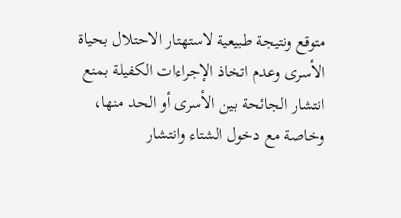متوقع ونتيجة طبيعية لاستهتار الاحتلال بحياة الأسرى وعدم اتخاذ الإجراءات الكفيلة بمنع انتشار الجائحة بين الأسرى أو الحد منها، وخاصة مع دخول الشتاء وانتشار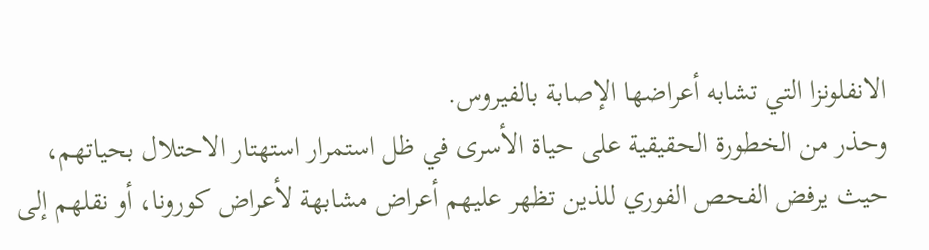الانفلونزا التي تشابه أعراضها الإصابة بالفيروس.
وحذر من الخطورة الحقيقية على حياة الأسرى في ظل استمرار استهتار الاحتلال بحياتهم، حيث يرفض الفحص الفوري للذين تظهر عليهم أعراض مشابهة لأعراض كورونا، أو نقلهم إلى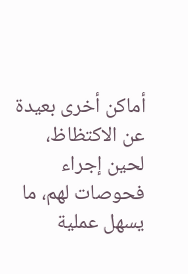أماكن أخرى بعيدة عن الاكتظاظ، لحين إجراء فحوصات لهم، ما يسهل عملية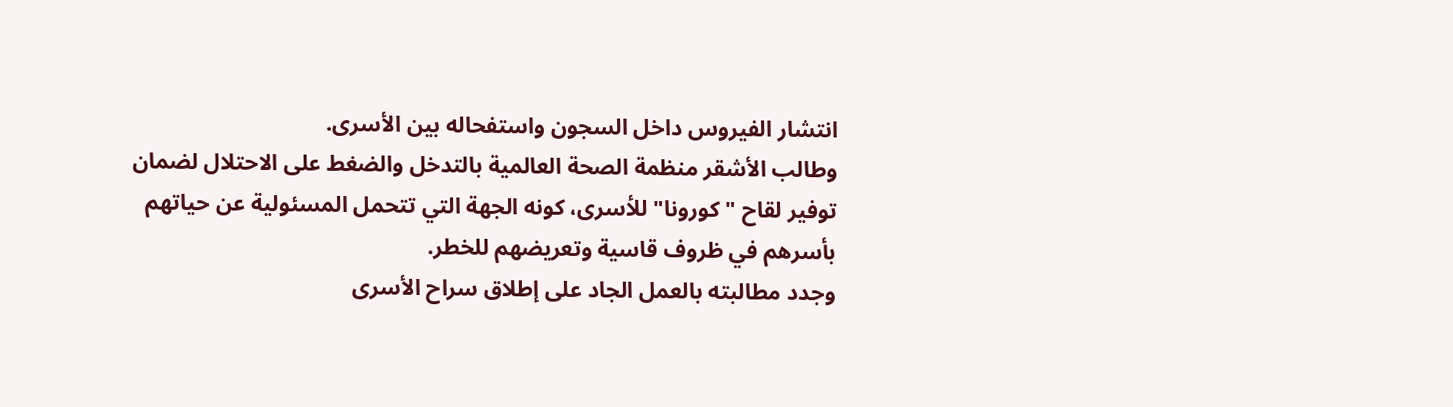انتشار الفيروس داخل السجون واستفحاله بين الأسرى.
وطالب الأشقر منظمة الصحة العالمية بالتدخل والضغط على الاحتلال لضمان توفير لقاح "كورونا" للأسرى، كونه الجهة التي تتحمل المسئولية عن حياتهم بأسرهم في ظروف قاسية وتعريضهم للخطر.
وجدد مطالبته بالعمل الجاد على إطلاق سراح الأسرى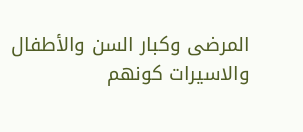المرضى وكبار السن والأطفال والاسيرات كونهم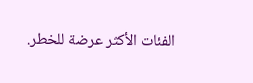الفئات الأكثر عرضة للخطر.